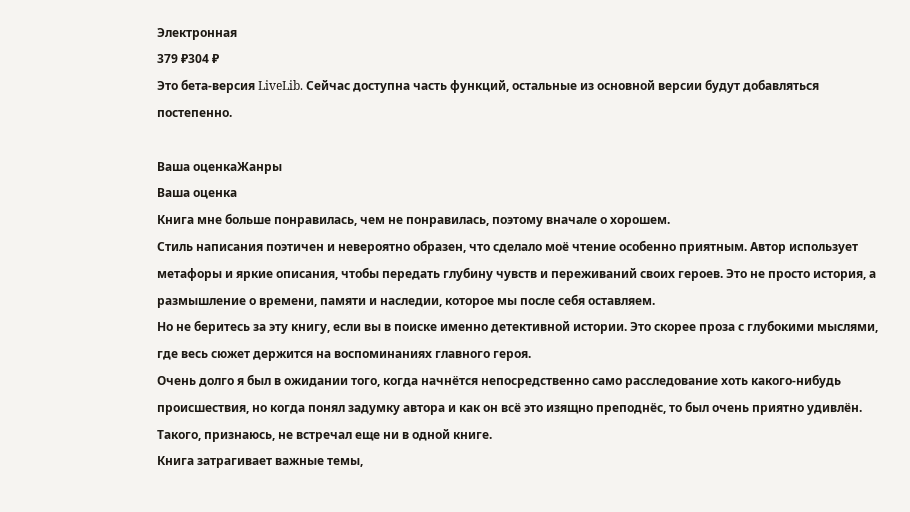Электронная
379 ₽304 ₽
Это бета-версия LiveLib. Сейчас доступна часть функций, остальные из основной версии будут добавляться постепенно.

Ваша оценкаЖанры
Ваша оценка
Книга мне больше понравилась, чем не понравилась, поэтому вначале о хорошем.
Стиль написания поэтичен и невероятно образен, что сделало моё чтение особенно приятным. Автор использует метафоры и яркие описания, чтобы передать глубину чувств и переживаний своих героев. Это не просто история, а размышление о времени, памяти и наследии, которое мы после себя оставляем.
Но не беритесь за эту книгу, если вы в поиске именно детективной истории. Это скорее проза с глубокими мыслями, где весь сюжет держится на воспоминаниях главного героя.
Очень долго я был в ожидании того, когда начнётся непосредственно само расследование хоть какого-нибудь происшествия, но когда понял задумку автора и как он всё это изящно преподнёс, то был очень приятно удивлён. Такого, признаюсь, не встречал еще ни в одной книге.
Книга затрагивает важные темы,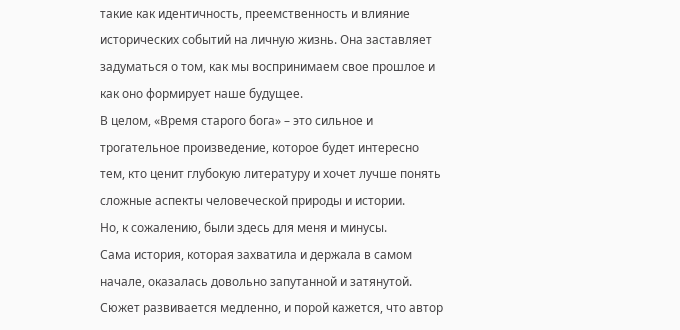такие как идентичность, преемственность и влияние исторических событий на личную жизнь. Она заставляет задуматься о том, как мы воспринимаем свое прошлое и как оно формирует наше будущее.
В целом, «Время старого бога» – это сильное и трогательное произведение, которое будет интересно тем, кто ценит глубокую литературу и хочет лучше понять сложные аспекты человеческой природы и истории.
Но, к сожалению, были здесь для меня и минусы.
Сама история, которая захватила и держала в самом начале, оказалась довольно запутанной и затянутой. Сюжет развивается медленно, и порой кажется, что автор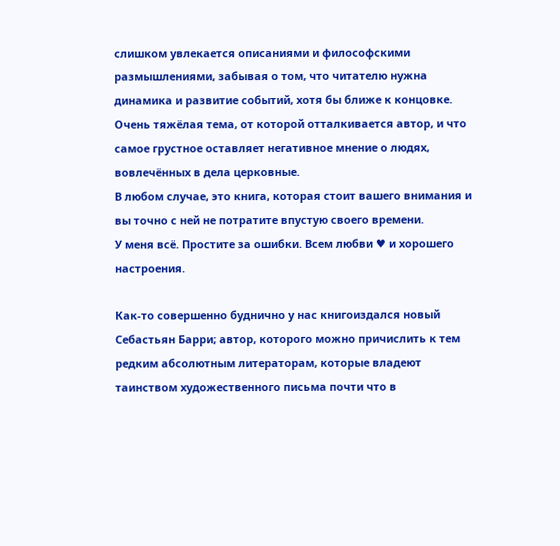слишком увлекается описаниями и философскими размышлениями, забывая о том, что читателю нужна динамика и развитие событий, хотя бы ближе к концовке.
Очень тяжёлая тема, от которой отталкивается автор, и что самое грустное оставляет негативное мнение о людях, вовлечённых в дела церковные.
В любом случае, это книга, которая стоит вашего внимания и вы точно с ней не потратите впустую своего времени.
У меня всё. Простите за ошибки. Всем любви ♥ и хорошего настроения.

Как-то совершенно буднично у нас книгоиздался новый Себастьян Барри; автор, которого можно причислить к тем редким абсолютным литераторам, которые владеют таинством художественного письма почти что в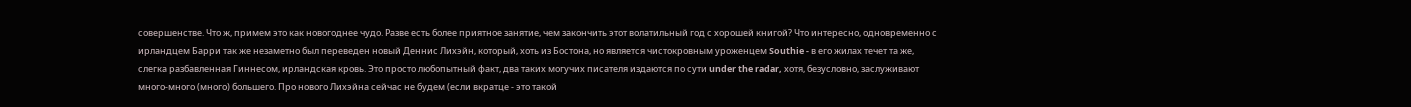совершенстве. Что ж, примем это как новогоднее чудо. Разве есть более приятное занятие, чем закончить этот волатильный год с хорошей книгой? Что интересно, одновременно с ирландцем Барри так же незаметно был переведен новый Деннис Лихэйн, который, хоть из Бостона, но является чистокровным уроженцем Southie - в его жилах течет та же, слегка разбавленная Гиннесом, ирландская кровь. Это просто любопытный факт, два таких могучих писателя издаются по сути under the radar, хотя, безусловно, заслуживают много-много (много) большего. Про нового Лихэйна сейчас не будем (если вкратце - это такой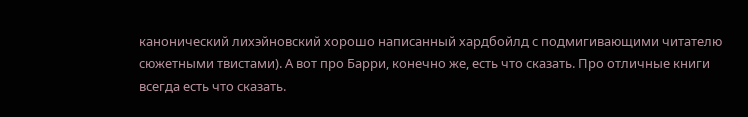канонический лихэйновский хорошо написанный хардбойлд с подмигивающими читателю сюжетными твистами). А вот про Барри, конечно же, есть что сказать. Про отличные книги всегда есть что сказать.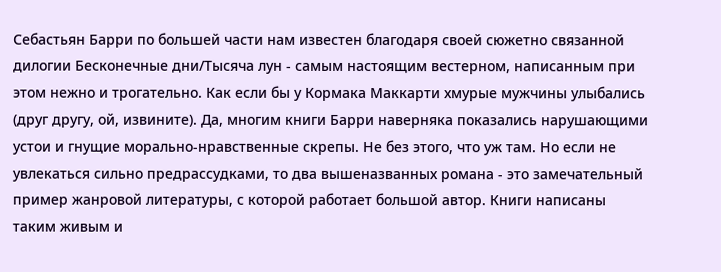Себастьян Барри по большей части нам известен благодаря своей сюжетно связанной дилогии Бесконечные дни/Тысяча лун - самым настоящим вестерном, написанным при этом нежно и трогательно. Как если бы у Кормака Маккарти хмурые мужчины улыбались (друг другу, ой, извините). Да, многим книги Барри наверняка показались нарушающими устои и гнущие морально-нравственные скрепы. Не без этого, что уж там. Но если не увлекаться сильно предрассудками, то два вышеназванных романа - это замечательный пример жанровой литературы, с которой работает большой автор. Книги написаны таким живым и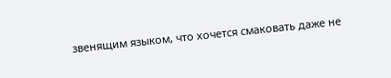звенящим языком, что хочется смаковать даже не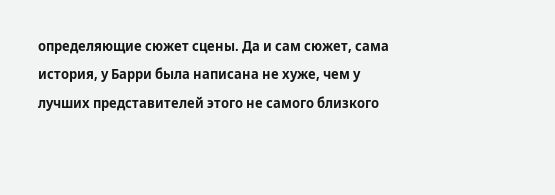определяющие сюжет сцены. Да и сам сюжет, сама история, у Барри была написана не хуже, чем у лучших представителей этого не самого близкого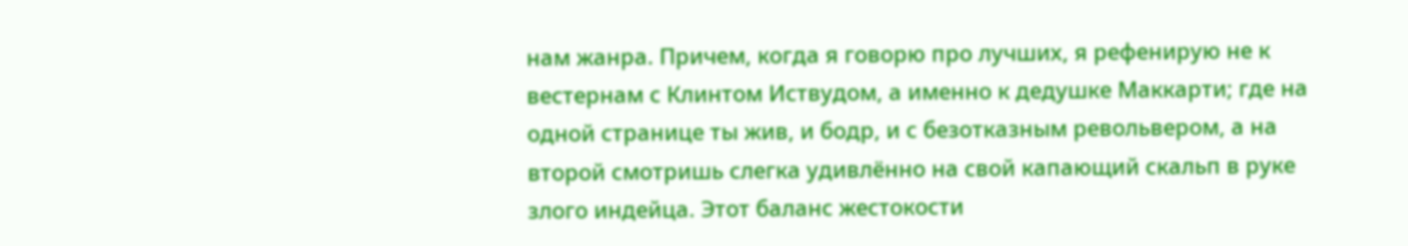нам жанра. Причем, когда я говорю про лучших, я рефенирую не к вестернам с Клинтом Иствудом, а именно к дедушке Маккарти; где на одной странице ты жив, и бодр, и с безотказным револьвером, а на второй смотришь слегка удивлённо на свой капающий скальп в руке злого индейца. Этот баланс жестокости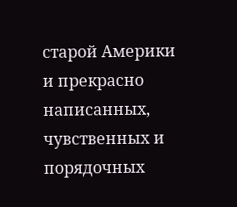старой Америки и прекрасно написанных, чувственных и порядочных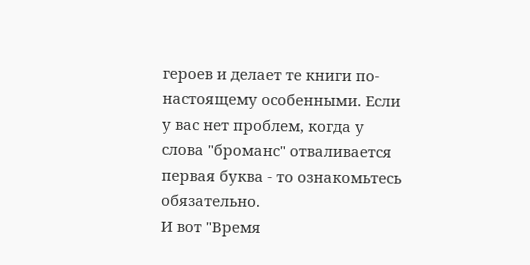героев и делает те книги по-настоящему особенными. Если у вас нет проблем, когда у слова "броманс" отваливается первая буква - то ознакомьтесь обязательно.
И вот "Время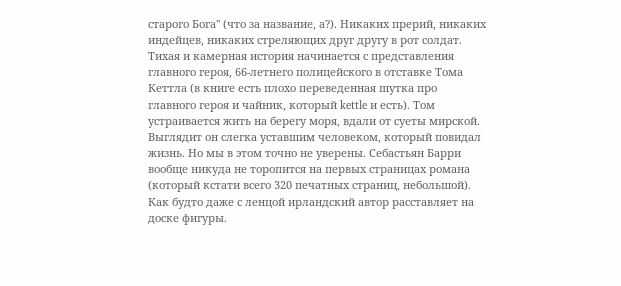старого Бога" (что за название, а?). Никаких прерий, никаких индейцев, никаких стреляющих друг другу в рот солдат. Тихая и камерная история начинается с представления главного героя, 66-летнего полицейского в отставке Тома Кеттла (в книге есть плохо переведенная шутка про главного героя и чайник, который kettle и есть). Том устраивается жить на берегу моря, вдали от суеты мирской. Выглядит он слегка уставшим человеком, который повидал жизнь. Но мы в этом точно не уверены. Себастьян Барри вообще никуда не торопится на первых страницах романа (который кстати всего 320 печатных страниц, небольшой). Как будто даже с ленцой ирландский автор расставляет на доске фигуры.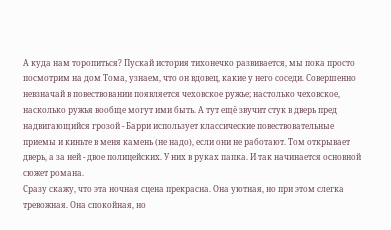А куда нам торопиться? Пускай история тихонечко развивается, мы пока просто посмотрим на дом Тома, узнаем, что он вдовец, какие у него соседи. Совершенно невзначай в повествовании появляется чеховское ружье; настолько чеховское, насколько ружья вообще могут ими быть. А тут ещё звучит стук в дверь пред надвигающийся грозой - Барри использует классические повествовательные приемы и киньте в меня камень (не надо), если они не работают. Том открывает дверь, а за ней - двое полицейских. У них в руках папка. И так начинается основной сюжет романа.
Сразу скажу, что эта ночная сцена прекрасна. Она уютная, но при этом слегка тревожная. Она спокойная, но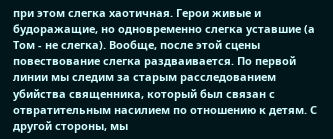при этом слегка хаотичная. Герои живые и будоражащие, но одновременно слегка уставшие (а Том - не слегка). Вообще, после этой сцены повествование слегка раздваивается. По первой линии мы следим за старым расследованием убийства священника, который был связан с отвратительным насилием по отношению к детям. С другой стороны, мы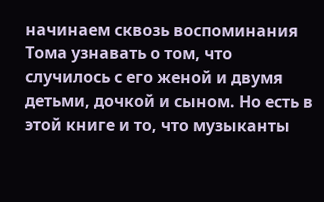начинаем сквозь воспоминания Тома узнавать о том, что случилось с его женой и двумя детьми, дочкой и сыном. Но есть в этой книге и то, что музыканты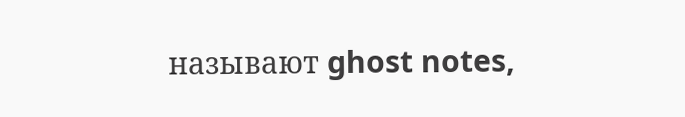называют ghost notes,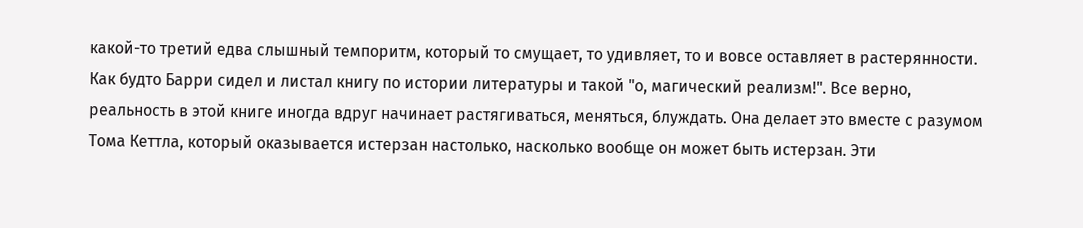какой-то третий едва слышный темпоритм, который то смущает, то удивляет, то и вовсе оставляет в растерянности. Как будто Барри сидел и листал книгу по истории литературы и такой "о, магический реализм!". Все верно, реальность в этой книге иногда вдруг начинает растягиваться, меняться, блуждать. Она делает это вместе с разумом Тома Кеттла, который оказывается истерзан настолько, насколько вообще он может быть истерзан. Эти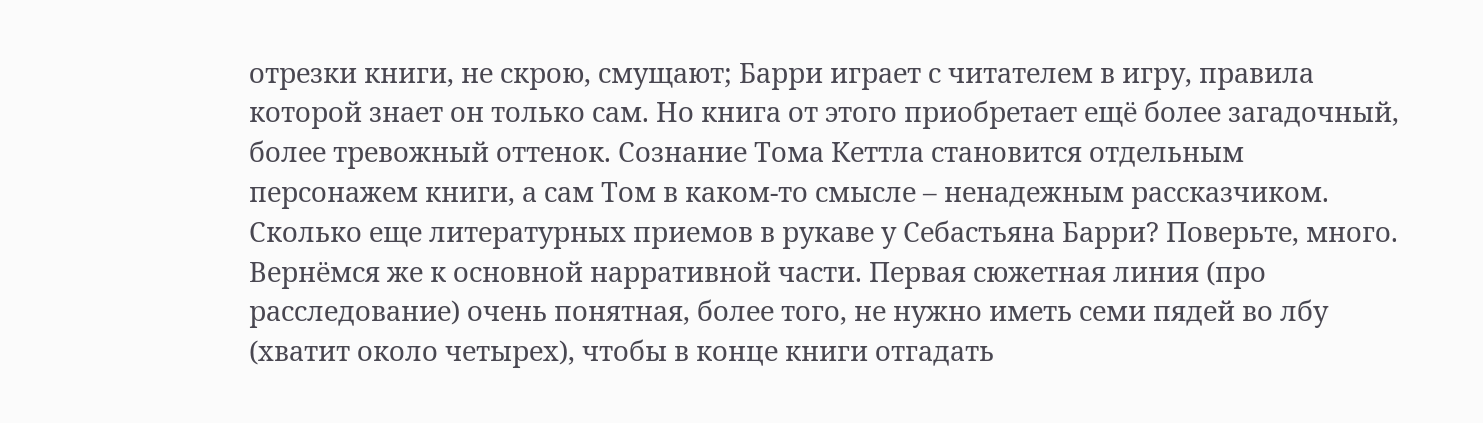отрезки книги, не скрою, смущают; Барри играет с читателем в игру, правила которой знает он только сам. Но книга от этого приобретает ещё более загадочный, более тревожный оттенок. Сознание Тома Кеттла становится отдельным персонажем книги, а сам Том в каком-то смысле – ненадежным рассказчиком. Сколько еще литературных приемов в рукаве у Себастьяна Барри? Поверьте, много.
Вернёмся же к основной нарративной части. Первая сюжетная линия (про расследование) очень понятная, более того, не нужно иметь семи пядей во лбу (хватит около четырех), чтобы в конце книги отгадать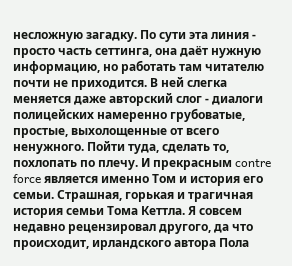несложную загадку. По сути эта линия - просто часть сеттинга, она даёт нужную информацию, но работать там читателю почти не приходится. В ней слегка меняется даже авторский слог - диалоги полицейских намеренно грубоватые, простые, выхолощенные от всего ненужного. Пойти туда, сделать то, похлопать по плечу. И прекрасным contre force является именно Том и история его семьи. Страшная, горькая и трагичная история семьи Тома Кеттла. Я совсем недавно рецензировал другого, да что происходит, ирландского автора Пола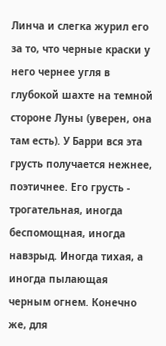Линча и слегка журил его за то, что черные краски у него чернее угля в глубокой шахте на темной стороне Луны (уверен, она там есть). У Барри вся эта грусть получается нежнее, поэтичнее. Его грусть - трогательная, иногда беспомощная, иногда навзрыд. Иногда тихая, а иногда пылающая черным огнем. Конечно же, для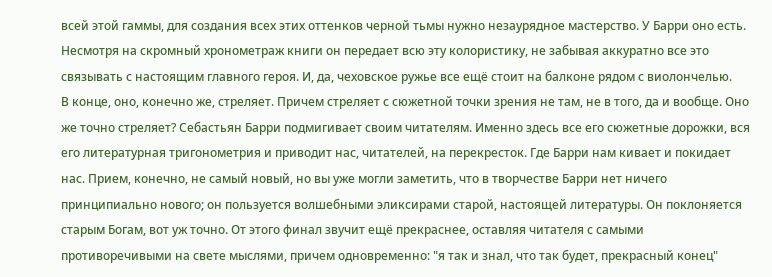всей этой гаммы, для создания всех этих оттенков черной тьмы нужно незаурядное мастерство. У Барри оно есть. Несмотря на скромный хронометраж книги он передает всю эту колористику, не забывая аккуратно все это связывать с настоящим главного героя. И, да, чеховское ружье все ещё стоит на балконе рядом с виолончелью.
В конце, оно, конечно же, стреляет. Причем стреляет с сюжетной точки зрения не там, не в того, да и вообще. Оно же точно стреляет? Себастьян Барри подмигивает своим читателям. Именно здесь все его сюжетные дорожки, вся его литературная тригонометрия и приводит нас, читателей, на перекресток. Где Барри нам кивает и покидает нас. Прием, конечно, не самый новый, но вы уже могли заметить, что в творчестве Барри нет ничего принципиально нового; он пользуется волшебными эликсирами старой, настоящей литературы. Он поклоняется старым Богам, вот уж точно. От этого финал звучит ещё прекраснее, оставляя читателя с самыми противоречивыми на свете мыслями, причем одновременно: "я так и знал, что так будет, прекрасный конец"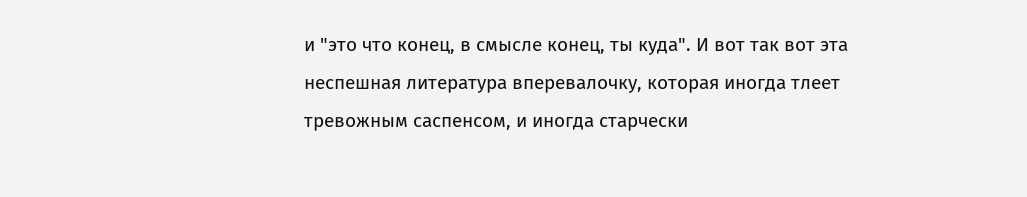и "это что конец, в смысле конец, ты куда". И вот так вот эта неспешная литература вперевалочку, которая иногда тлеет тревожным саспенсом, и иногда старчески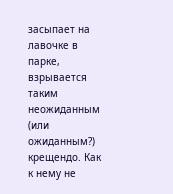засыпает на лавочке в парке, взрывается таким неожиданным (или ожиданным?) крещендо. Как к нему не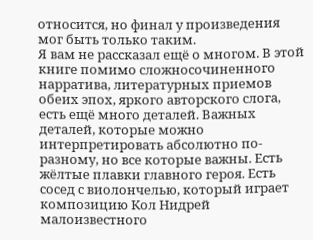относится, но финал у произведения мог быть только таким.
Я вам не рассказал ещё о многом. В этой книге помимо сложносочиненного нарратива, литературных приемов обеих эпох, яркого авторского слога, есть ещё много деталей. Важных деталей, которые можно интерпретировать абсолютно по-разному, но все которые важны. Есть жёлтые плавки главного героя. Есть сосед с виолончелью, который играет композицию Кол Нидрей малоизвестного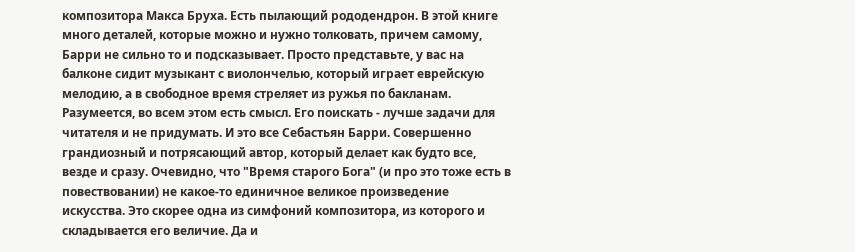композитора Макса Бруха. Есть пылающий рододендрон. В этой книге много деталей, которые можно и нужно толковать, причем самому, Барри не сильно то и подсказывает. Просто представьте, у вас на балконе сидит музыкант с виолончелью, который играет еврейскую мелодию, а в свободное время стреляет из ружья по бакланам. Разумеется, во всем этом есть смысл. Его поискать - лучше задачи для читателя и не придумать. И это все Себастьян Барри. Совершенно грандиозный и потрясающий автор, который делает как будто все, везде и сразу. Очевидно, что "Время старого Бога" (и про это тоже есть в повествовании) не какое-то единичное великое произведение искусства. Это скорее одна из симфоний композитора, из которого и складывается его величие. Да и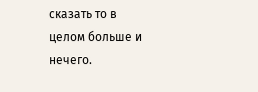сказать то в целом больше и нечего.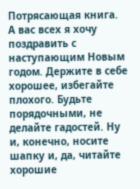Потрясающая книга.
А вас всех я хочу поздравить с наступающим Новым годом. Держите в себе хорошее, избегайте плохого. Будьте порядочными, не делайте гадостей. Ну и, конечно, носите шапку и, да, читайте хорошие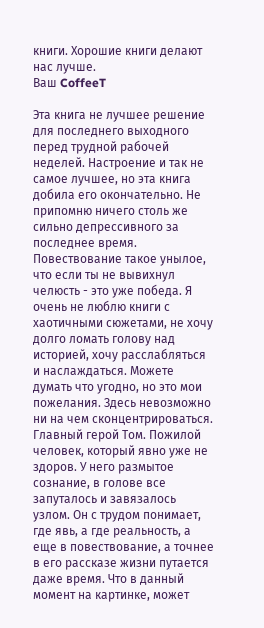книги. Хорошие книги делают нас лучше.
Ваш CoffeeT

Эта книга не лучшее решение для последнего выходного перед трудной рабочей неделей. Настроение и так не самое лучшее, но эта книга добила его окончательно. Не припомню ничего столь же сильно депрессивного за последнее время. Повествование такое унылое, что если ты не вывихнул челюсть - это уже победа. Я очень не люблю книги с хаотичными сюжетами, не хочу долго ломать голову над историей, хочу расслабляться и наслаждаться. Можете думать что угодно, но это мои пожелания. Здесь невозможно ни на чем сконцентрироваться.
Главный герой Том. Пожилой человек, который явно уже не здоров. У него размытое сознание, в голове все запуталось и завязалось узлом. Он с трудом понимает, где явь, а где реальность, а еще в повествование, а точнее в его рассказе жизни путается даже время. Что в данный момент на картинке, может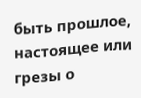быть прошлое, настоящее или грезы о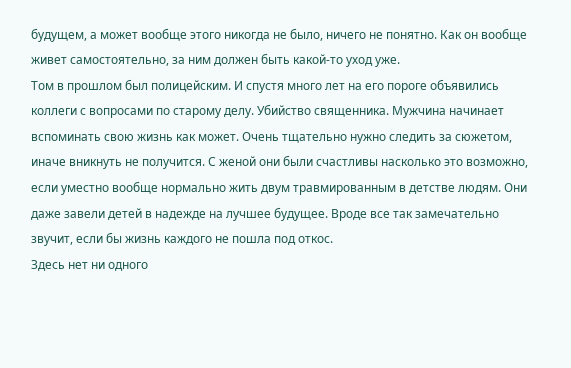будущем, а может вообще этого никогда не было, ничего не понятно. Как он вообще живет самостоятельно, за ним должен быть какой-то уход уже.
Том в прошлом был полицейским. И спустя много лет на его пороге объявились коллеги с вопросами по старому делу. Убийство священника. Мужчина начинает вспоминать свою жизнь как может. Очень тщательно нужно следить за сюжетом, иначе вникнуть не получится. С женой они были счастливы насколько это возможно, если уместно вообще нормально жить двум травмированным в детстве людям. Они даже завели детей в надежде на лучшее будущее. Вроде все так замечательно звучит, если бы жизнь каждого не пошла под откос.
Здесь нет ни одного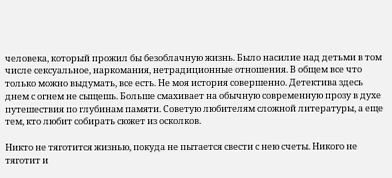человека, который прожил бы безоблачную жизнь. Было насилие над детьми в том числе сексуальное, наркомания, нетрадиционные отношения. В общем все что только можно выдумать, все есть. Не моя история совершенно. Детектива здесь днем с огнем не сыщешь. Больше смахивает на обычную современную прозу в духе путешествия по глубинам памяти. Советую любителям сложной литературы, а еще тем, кто любит собирать сюжет из осколков.

Никто не тяготится жизнью, покуда не пытается свести с нею счеты. Никого не тяготит и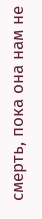смерть, пока она нам не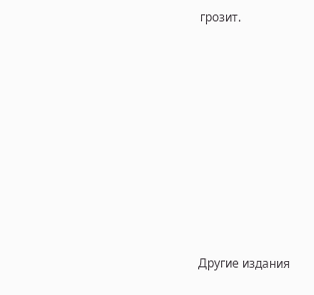грозит.














Другие издания